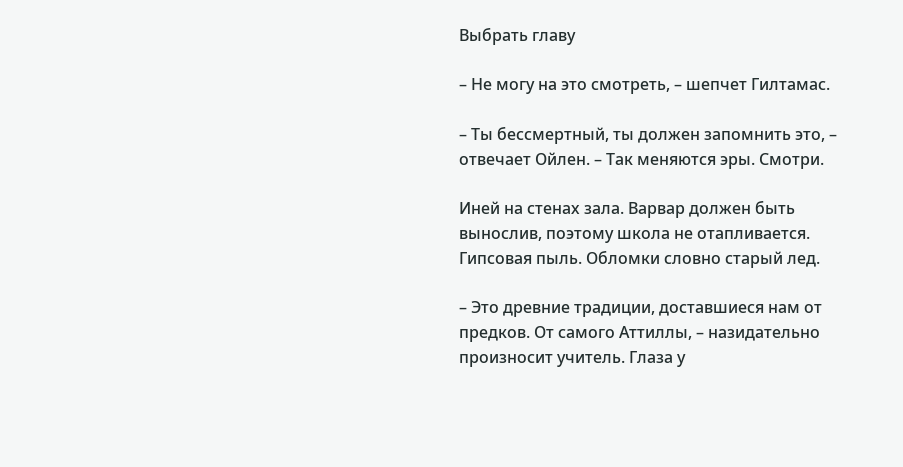Выбрать главу

– Не могу на это смотреть, – шепчет Гилтамас.

– Ты бессмертный, ты должен запомнить это, – отвечает Ойлен. – Так меняются эры. Смотри.

Иней на стенах зала. Варвар должен быть вынослив, поэтому школа не отапливается. Гипсовая пыль. Обломки словно старый лед.

– Это древние традиции, доставшиеся нам от предков. От самого Аттиллы, – назидательно произносит учитель. Глаза у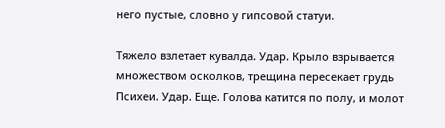него пустые, словно у гипсовой статуи.

Тяжело взлетает кувалда. Удар. Крыло взрывается множеством осколков, трещина пересекает грудь Психеи. Удар. Еще. Голова катится по полу, и молот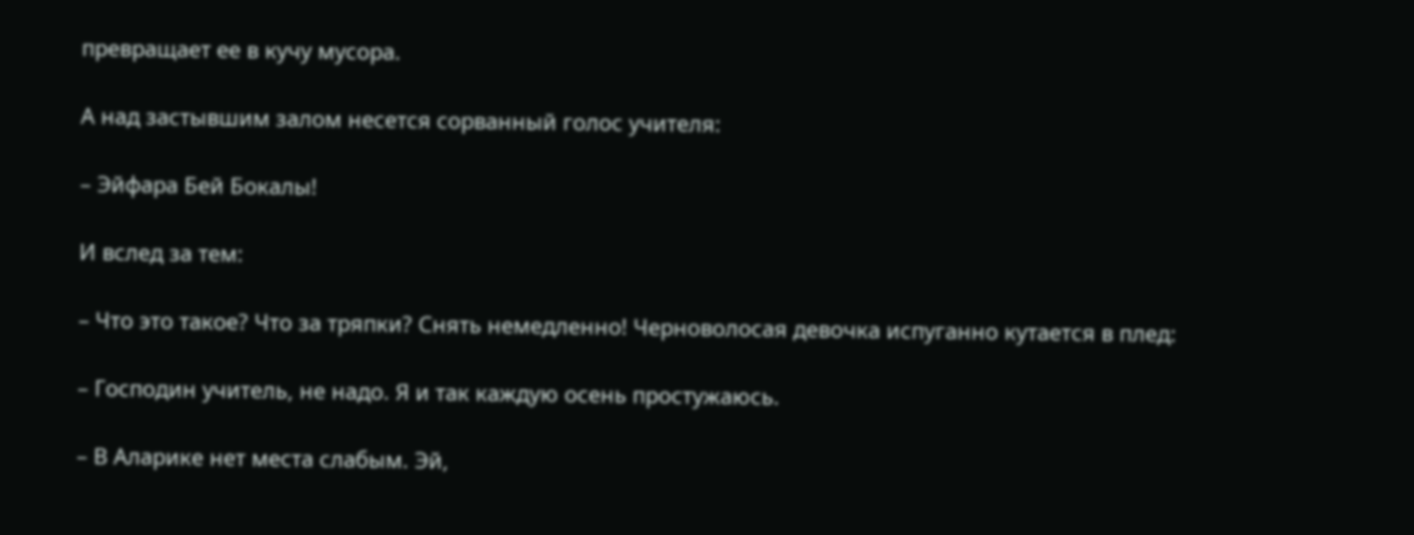превращает ее в кучу мусора.

А над застывшим залом несется сорванный голос учителя:

– Эйфара Бей Бокалы!

И вслед за тем:

– Что это такое? Что за тряпки? Снять немедленно! Черноволосая девочка испуганно кутается в плед:

– Господин учитель, не надо. Я и так каждую осень простужаюсь.

– В Аларике нет места слабым. Эй,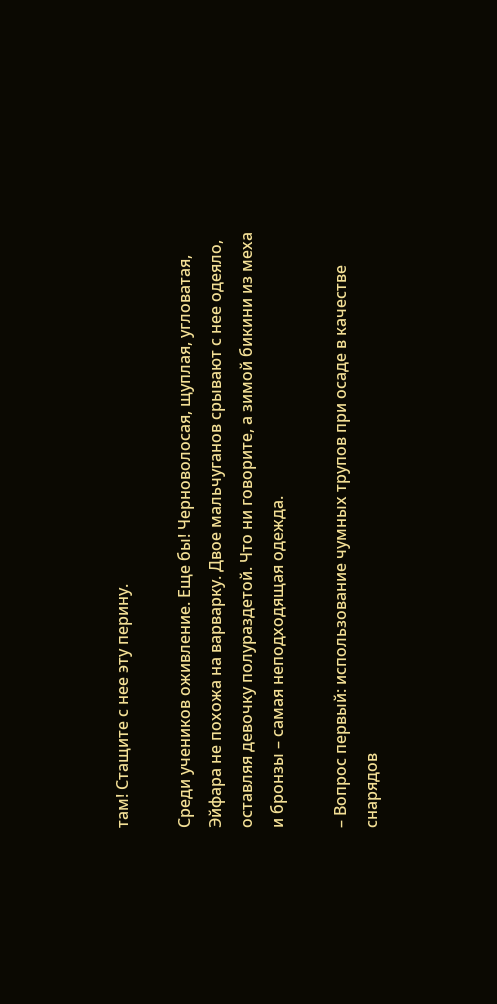там! Стащите с нее эту перину.

Среди учеников оживление. Еще бы! Черноволосая, щуплая, угловатая, Эйфара не похожа на варварку. Двое мальчуганов срывают с нее одеяло, оставляя девочку полураздетой. Что ни говорите, а зимой бикини из меха и бронзы – самая неподходящая одежда.

– Вопрос первый: использование чумных трупов при осаде в качестве снарядов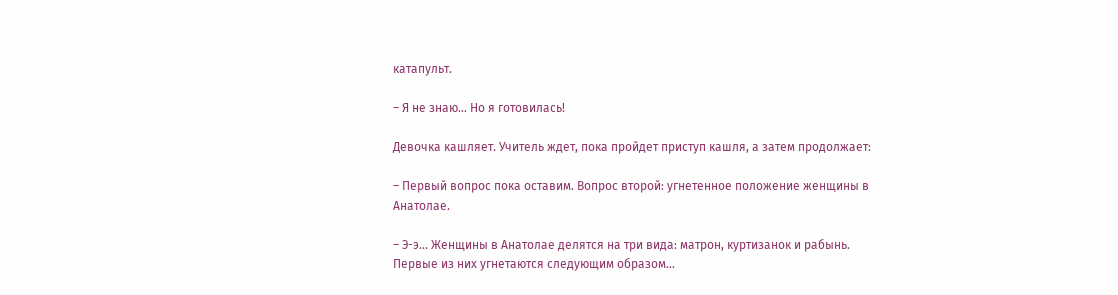катапульт.

– Я не знаю… Но я готовилась!

Девочка кашляет. Учитель ждет, пока пройдет приступ кашля, а затем продолжает:

– Первый вопрос пока оставим. Вопрос второй: угнетенное положение женщины в Анатолае.

– Э-э… Женщины в Анатолае делятся на три вида: матрон, куртизанок и рабынь. Первые из них угнетаются следующим образом…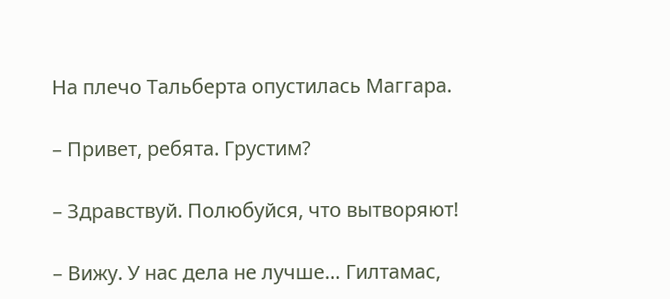На плечо Тальберта опустилась Маггара.

– Привет, ребята. Грустим?

– Здравствуй. Полюбуйся, что вытворяют!

– Вижу. У нас дела не лучше… Гилтамас,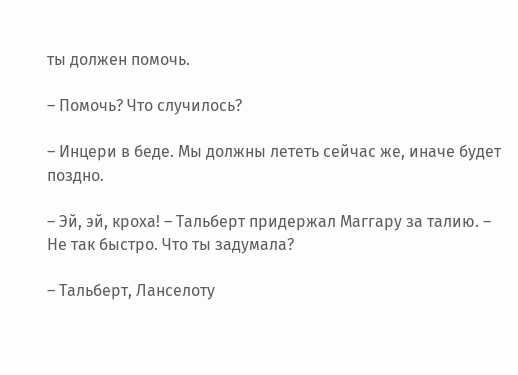ты должен помочь.

– Помочь? Что случилось?

– Инцери в беде. Мы должны лететь сейчас же, иначе будет поздно.

– Эй, эй, кроха! – Тальберт придержал Маггару за талию. – Не так быстро. Что ты задумала?

– Тальберт, Ланселоту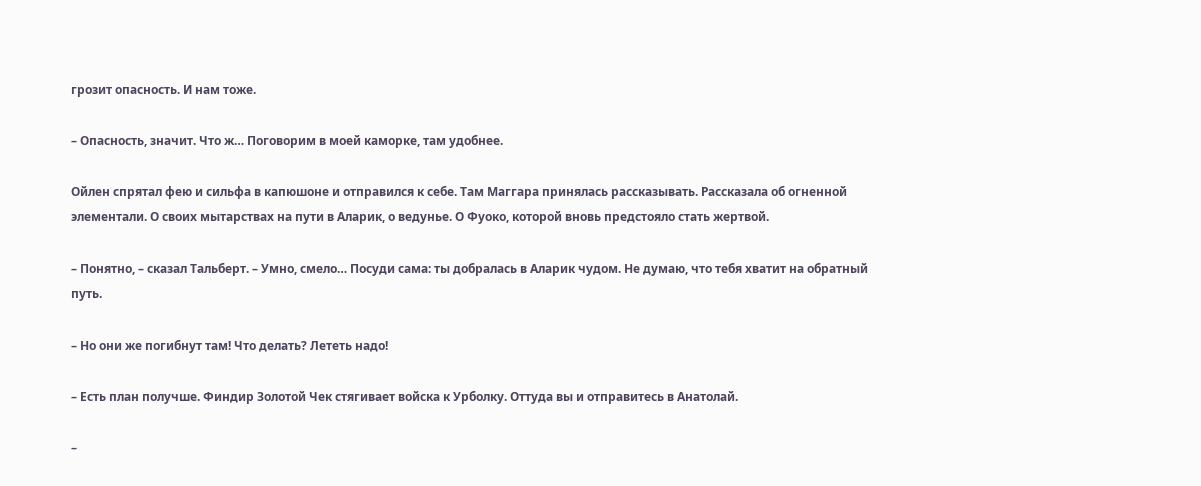грозит опасность. И нам тоже.

– Опасность, значит. Что ж… Поговорим в моей каморке, там удобнее.

Ойлен спрятал фею и сильфа в капюшоне и отправился к себе. Там Маггара принялась рассказывать. Рассказала об огненной элементали. О своих мытарствах на пути в Аларик, о ведунье. О Фуоко, которой вновь предстояло стать жертвой.

– Понятно, – сказал Тальберт. – Умно, смело… Посуди сама: ты добралась в Аларик чудом. Не думаю, что тебя хватит на обратный путь.

– Но они же погибнут там! Что делать? Лететь надо!

– Есть план получше. Финдир Золотой Чек стягивает войска к Урболку. Оттуда вы и отправитесь в Анатолай.

–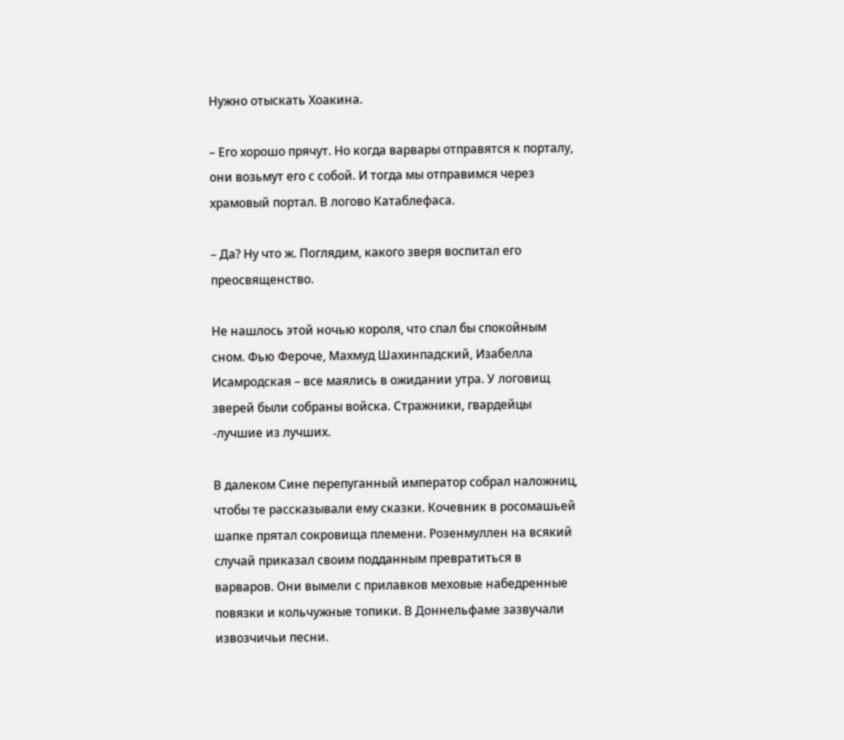Нужно отыскать Хоакина.

– Его хорошо прячут. Но когда варвары отправятся к порталу, они возьмут его с собой. И тогда мы отправимся через храмовый портал. В логово Катаблефаса.

– Да? Ну что ж. Поглядим, какого зверя воспитал его преосвященство.

Не нашлось этой ночью короля, что спал бы спокойным сном. Фью Фероче, Махмуд Шахинпадский, Изабелла Исамродская – все маялись в ожидании утра. У логовищ зверей были собраны войска. Стражники, гвардейцы -лучшие из лучших.

В далеком Сине перепуганный император собрал наложниц, чтобы те рассказывали ему сказки. Кочевник в росомашьей шапке прятал сокровища племени. Розенмуллен на всякий случай приказал своим подданным превратиться в варваров. Они вымели с прилавков меховые набедренные повязки и кольчужные топики. В Доннельфаме зазвучали извозчичьи песни.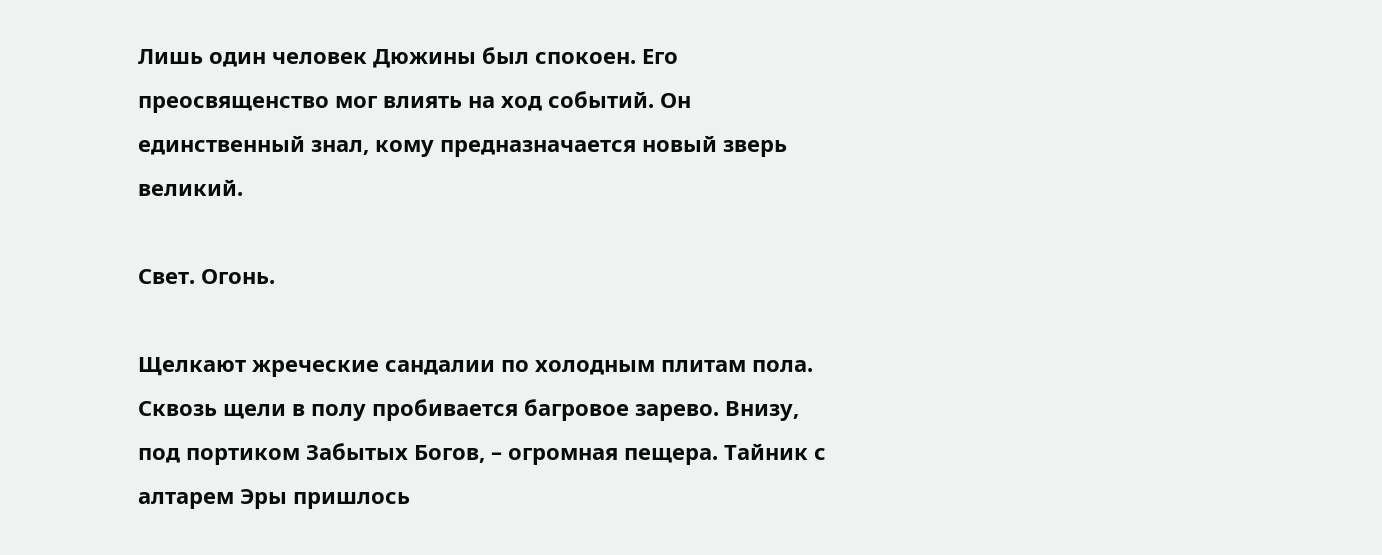Лишь один человек Дюжины был спокоен. Его преосвященство мог влиять на ход событий. Он единственный знал, кому предназначается новый зверь великий.

Свет. Огонь.

Щелкают жреческие сандалии по холодным плитам пола. Сквозь щели в полу пробивается багровое зарево. Внизу, под портиком Забытых Богов, – огромная пещера. Тайник с алтарем Эры пришлось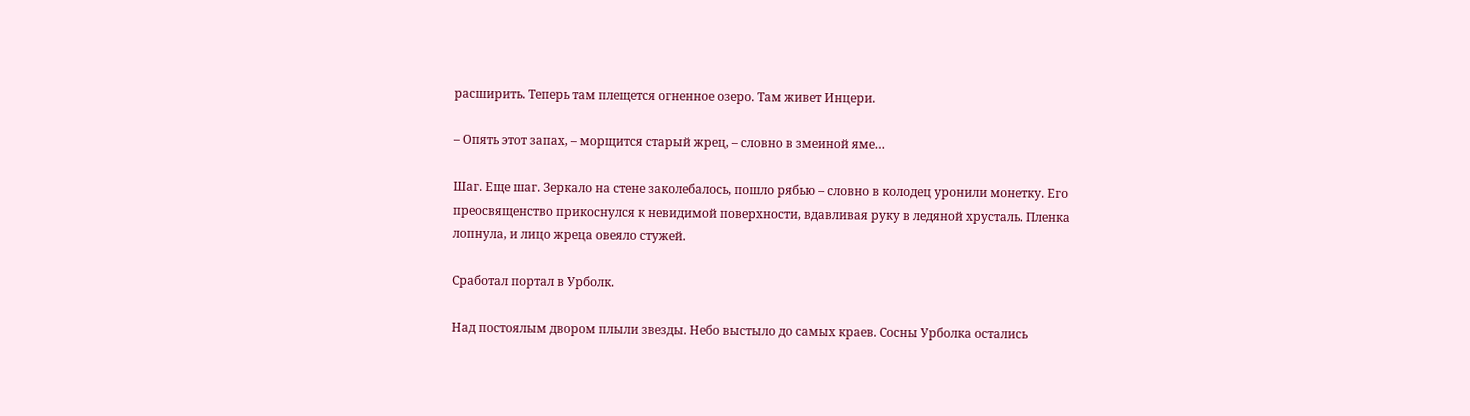расширить. Теперь там плещется огненное озеро. Там живет Инцери.

– Опять этот запах, – морщится старый жрец, – словно в змеиной яме…

Шаг. Еще шаг. Зеркало на стене заколебалось, пошло рябью – словно в колодец уронили монетку. Его преосвященство прикоснулся к невидимой поверхности, вдавливая руку в ледяной хрусталь. Пленка лопнула, и лицо жреца овеяло стужей.

Сработал портал в Урболк.

Над постоялым двором плыли звезды. Небо выстыло до самых краев. Сосны Урболка остались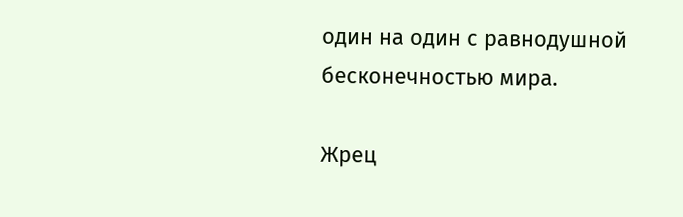один на один с равнодушной бесконечностью мира.

Жрец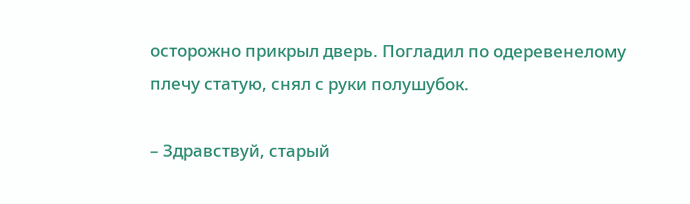осторожно прикрыл дверь. Погладил по одеревенелому плечу статую, снял с руки полушубок.

– Здравствуй, старый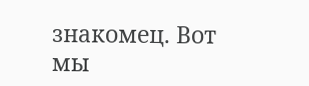знакомец. Вот мы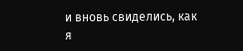и вновь свиделись, как я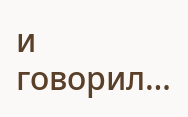и говорил…